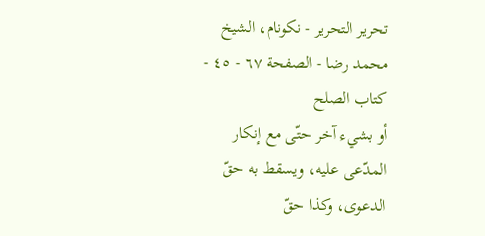تحرير التحرير - نکونام، الشيخ محمد رضا - الصفحة ٦٧ - ٤٥ - كتاب الصلح
أو بشيء آخر حتّى مع إنكار المدّعى عليه، ويسقط به حقّ الدعوى، وكذا حقّ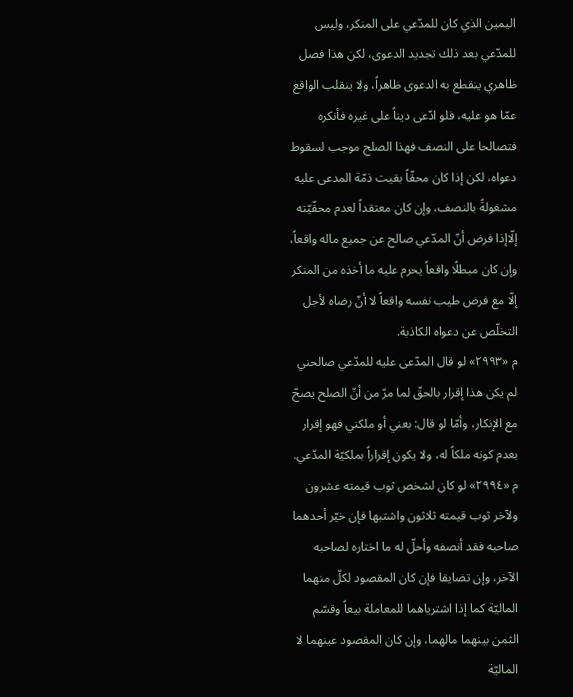اليمين الذي كان للمدّعي على المنكر، وليس للمدّعي بعد ذلك تجديد الدعوى، لكن هذا فصل ظاهري ينقطع به الدعوى ظاهراً، ولا ينقلب الواقع عمّا هو عليه، فلو ادّعى ديناً على غيره فأنكره فتصالحا على النصف فهذا الصلح موجب لسقوط دعواه، لكن إذا كان محقّاً بقيت ذمّة المدعى عليه مشغولةً بالنصف، وإن كان معتقداً لعدم محقّيّته إلّاإذا فرض أنّ المدّعي صالح عن جميع ماله واقعاً، وإن كان مبطلًا واقعاً يحرم عليه ما أخذه من المنكر إلّا مع فرض طيب نفسه واقعاً لا أنّ رضاه لأجل التخلّص عن دعواه الكاذبة.
م «٢٩٩٣» لو قال المدّعى عليه للمدّعي صالحني لم يكن هذا إقرار بالحقّ لما مرّ من أنّ الصلح يصحّ مع الإنكار، وأمّا لو قال: بعني أو ملكني فهو إقرار بعدم كونه ملكاً له، ولا يكون إقراراً بملكيّة المدّعي.
م «٢٩٩٤» لو كان لشخص ثوب قيمته عشرون ولآخر ثوب قيمته ثلاثون واشتبها فإن خيّر أحدهما صاحبه فقد أنصفه وأحلّ له ما اختاره لصاحبه الآخر، وإن تضايقا فإن كان المقصود لكلّ منهما الماليّة كما إذا اشترياهما للمعاملة بيعاً وقسّم الثمن بينهما مالهما، وإن كان المقصود عينهما لا الماليّة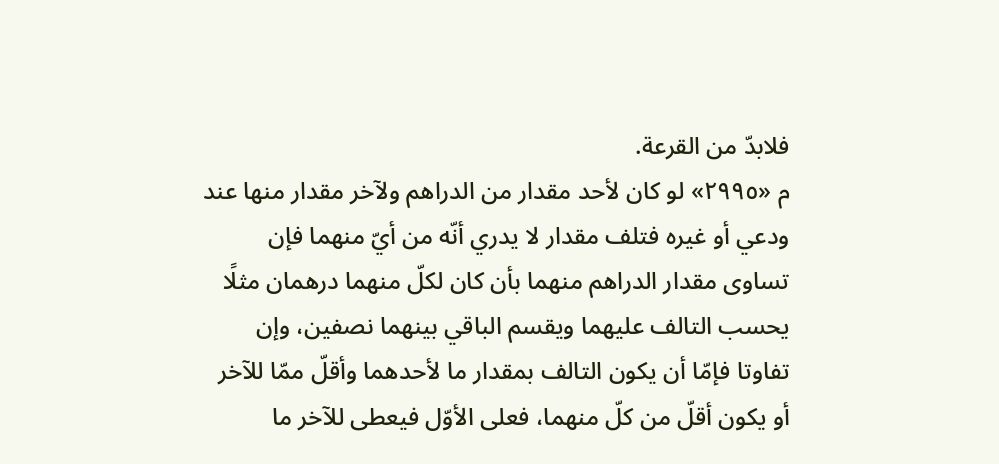فلابدّ من القرعة.
م «٢٩٩٥» لو كان لأحد مقدار من الدراهم ولآخر مقدار منها عند ودعي أو غيره فتلف مقدار لا يدري أنّه من أيّ منهما فإن تساوى مقدار الدراهم منهما بأن كان لكلّ منهما درهمان مثلًا يحسب التالف عليهما ويقسم الباقي بينهما نصفين، وإن تفاوتا فإمّا أن يكون التالف بمقدار ما لأحدهما وأقلّ ممّا للآخر أو يكون أقلّ من كلّ منهما، فعلى الأوّل فيعطى للآخر ما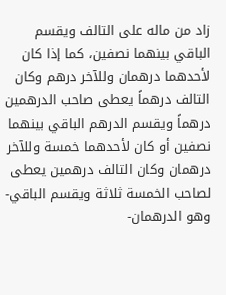زاد من ماله على التالف ويقسم الباقي بينهما نصفين، كما إذا كان لأحدهما درهمان وللآخر درهم وكان التالف درهماً يعطى صاحب الدرهمين درهماً ويقسم الدرهم الباقي بينهما نصفين أو كان لأحدهما خمسة وللآخر درهمان وكان التالف درهمين يعطى لصاحب الخمسة ثلاثة ويقسم الباقي- وهو الدرهمان-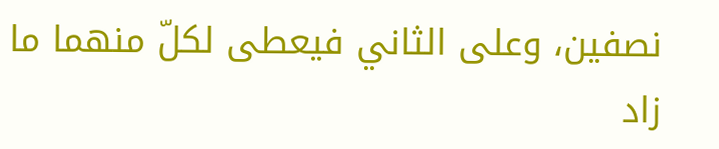نصفين، وعلى الثاني فيعطى لكلّ منهما ما زاد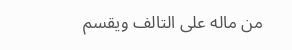من ماله على التالف ويقسم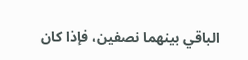الباقي بينهما نصفين، فإذا كان